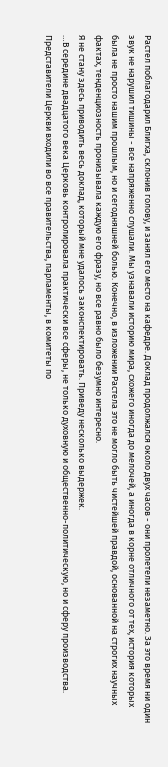Растел поблагодарил Блигха, склонив голову, и занял его место на кафедре. Доклад продолжался около двух часов - они пролетели незаметно. За это время ни один звук не нарушил тишины - все напряженно слушали. Мы узнавали историю мира, схожего иногда до мелочей, а иногда в корне отличного от тех, история которых была не просто нашим прошлым, но и сегодняшней болью. Конечно, в изложении Растела это не могло быть чистейшей правдой, основанной на строгих научных фактах, тенденциозность пронизывала каждую его фразу, но все равно было безумно интересно.
Я не стану здесь приводить весь доклад, который мне удалось законспектировать. Приведу несколько выдержек.
…В середине двадцатого века Церковь контролировала практически все сферы, не только духовную и общественно-политическую, но и сферу производства. Представители Церкви входили во все правительства, парламенты, в комитеты по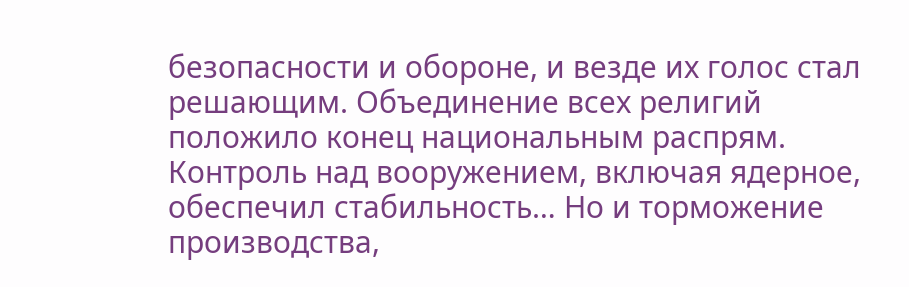безопасности и обороне, и везде их голос стал решающим. Объединение всех религий положило конец национальным распрям. Контроль над вооружением, включая ядерное, обеспечил стабильность… Но и торможение производства,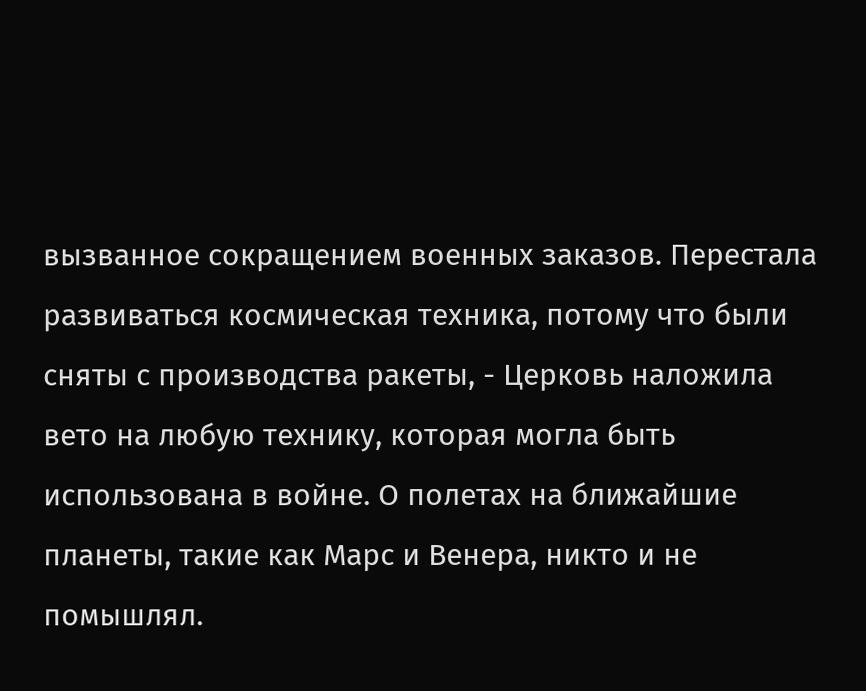вызванное сокращением военных заказов. Перестала развиваться космическая техника, потому что были сняты с производства ракеты, - Церковь наложила вето на любую технику, которая могла быть использована в войне. О полетах на ближайшие планеты, такие как Марс и Венера, никто и не помышлял.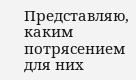Представляю, каким потрясением для них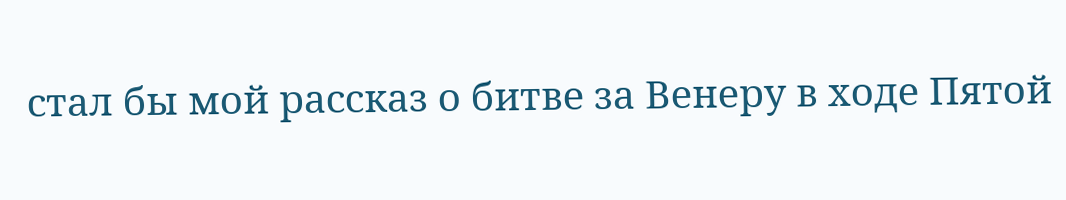стал бы мой рассказ о битве за Венеру в ходе Пятой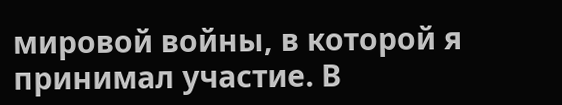мировой войны, в которой я принимал участие. В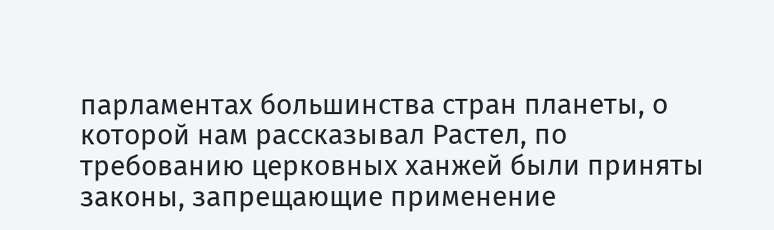парламентах большинства стран планеты, о которой нам рассказывал Растел, по требованию церковных ханжей были приняты законы, запрещающие применение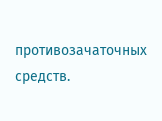противозачаточных средств.